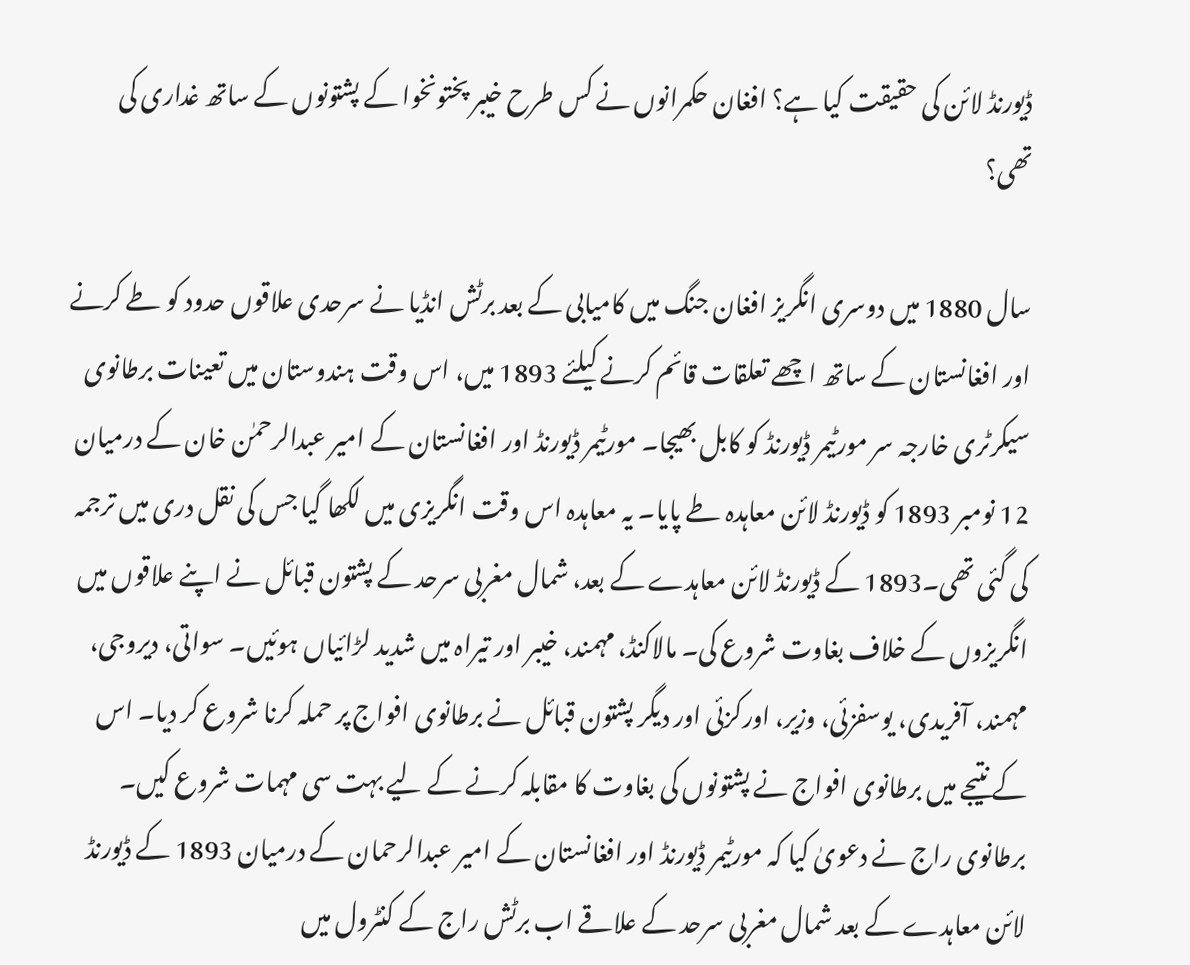ڈیورنڈ لائن کی حقیقت کیا ہے؟ افغان حکمرانوں نے کس طرح خیبر پختونخوا کے پشتونوں کے ساتھ غداری کی تھی؟

سال 1880 میں دوسری انگریز افغان جنگ میں کامیابی کے بعد برٹش انڈیا نے سرحدی علاقوں حدود کو طے کرنے اور افغانستان کے ساتھ اچھے تعلقات قائم کرنے کیلئے 1893 میں، اس وقت ہندوستان میں تعینات برطانوی سیکرٹری خارجہ سر مورٹیمر ڈیورنڈ کو کابل بھیجا۔ مورٹیمر ڈیورنڈ اور افغانستان کے امیر عبدالرحمٰن خان کے درمیان 12 نومبر 1893 کو ڈیورنڈ لائن معاہدہ طے پایا۔ یہ معاہدہ اس وقت انگریزی میں لکھا گیا جس کی نقل دری میں ترجمہ کی گئی تھی۔1893 کے ڈیورنڈ لائن معاہدے کے بعد، شمال مغربی سرحد کے پشتون قبائل نے اپنے علاقوں میں انگریزوں کے خلاف بغاوت شروع کی۔ مالاکنڈ، مہمند، خیبر اور تیراہ میں شدید لڑائیاں ہوئیں۔ سواتی، دیروجی، مہمند، آفریدی، یوسفزئی، وزیر، اورکزئی اور دیگر پشتون قبائل نے برطانوی افواج پر حملہ کرنا شروع کر دیا۔ اس کے نتیجے میں برطانوی افواج نے پشتونوں کی بغاوت کا مقابلہ کرنے کے لیے بہت سی مہمات شروع کیں۔ برطانوی راج نے دعویٰ کیا کہ مورٹیمر ڈیورنڈ اور افغانستان کے امیر عبدالرحمان کے درمیان 1893 کے ڈیورنڈ لائن معاہدے کے بعد شمال مغربی سرحد کے علاقے اب برٹش راج کے کنٹرول میں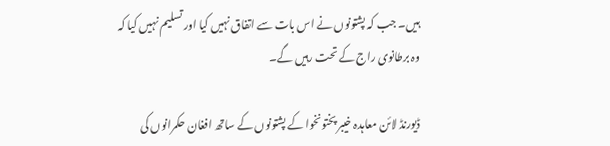ہیں۔ جب کہ پشتونوں نے اس بات سے اتفاق نہیں کیا اور تسلیم نہیں کیا کہ وہ برطانوی راج کے تحت رہیں گے۔

ڈیورنڈ لائن معاہدہ خیبر پختونخوا کے پشتونوں کے ساتھ افغان حکمرانوں کی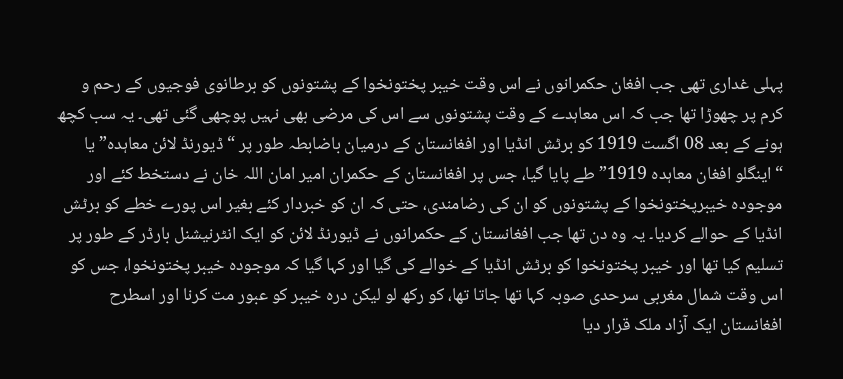پہلی غداری تھی جب افغان حکمرانوں نے اس وقت خیبر پختونخوا کے پشتونوں کو برطانوی فوجیوں کے رحم و کرم پر چھوڑا تھا جب کہ اس معاہدے کے وقت پشتونوں سے اس کی مرضی بھی نہیں پوچھی گئی تھی۔ یہ سب کچھ ہونے کے بعد 08 اگست 1919 کو برٹش انڈیا اور افغانستان کے درمیان باضابطہ طور پر “ڈیورنڈ لائن معاہدہ” یا “اینگلو افغان معاہدہ 1919” طے پایا گیا، جس پر افغانستان کے حکمران امیر امان اللہ خان نے دستخط کئے اور موجودہ خیبرپختونخوا کے پشتونوں کو ان کی رضامندی، حتی کہ ان کو خبردار کئے بغیر اس پورے خطے کو برٹش انڈیا کے حوالے کردیا۔ یہ وہ دن تھا جب افغانستان کے حکمرانوں نے ڈیورنڈ لائن کو ایک انٹرنیشنل بارڈر کے طور پر تسلیم کیا تھا اور خیبر پختونخوا کو برٹش انڈیا کے خوالے کی گیا اور کہا گیا کہ موجودہ خیبر پختونخوا، جس کو اس وقت شمال مغربی سرحدی صوبہ کہا تھا جاتا تھا، کو رکھ لو لیکن درہ خیبر کو عبور مت کرنا اور اسطرح افغانستان ایک آزاد ملک قرار دیا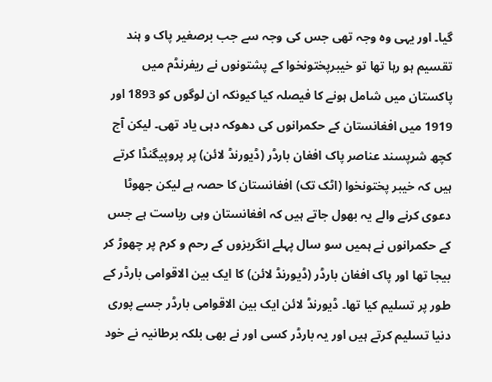گیا۔ اور یہی وہ وجہ تھی جس کی وجہ سے جب برصغیر پاک و ہند تقسیم ہو رہا تھا تو خیبرپختونخوا کے پشتونوں نے ریفرنڈم میں پاکستان میں شامل ہونے کا فیصلہ کیا کیونکہ ان لوگوں کو 1893 اور 1919 میں افغانستان کے حکمرانوں کی دھوکہ دہی یاد تھی۔ لیکن آج کچھ شرپسند عناصر پاک افغان بارڈر (ڈیورنڈ لائن) پر پروپیگنڈا کرتے ہیں کہ خیبر پختونخوا (اٹک تک) افغانستان کا حصہ ہے لیکن جھوٹا دعوی کرنے والے یہ بھول جاتے ہیں کہ افغانستان وہی ریاست ہے جس کے حکمرانوں نے ہمیں سو سال پہلے انگریزوں کے رحم و کرم پر چھوڑ کر بیجا تھا اور پاک افغان بارڈر (ڈیورنڈ لائن) کا ایک بین الاقوامی بارڈر کے طور پر تسلیم کیا تھا۔ ڈیورنڈ لائن ایک بین الاقوامی بارڈر جسے پوری دنیا تسلیم کرتے ہیں اور یہ بارڈر کسی اور نے بھی بلکہ برطانیہ نے خود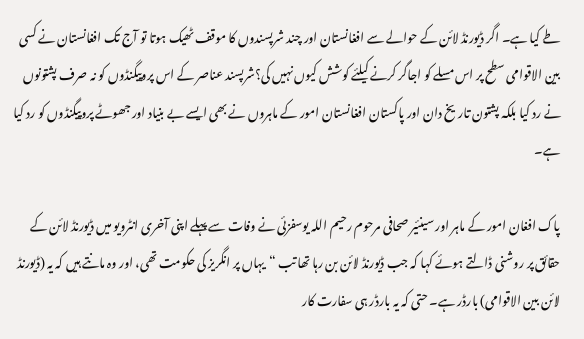طے کیا ہے۔ اگر ڈیورنڈ لائن کے حوالے سے افغانستان اور چند شرپسندوں کا موقف ٹھیک ہوتا تو آج تک افغانستان نے کسی بین الاقوامی سطح پر اس مسلے کو اجاگر کرنے کیلئے کوشش کیوں نہیں کی؟شرپسند عناصر کے اس پروپیگنڈوں کو نہ صرف پشتونوں نے رد کیا بلکہ پشتون تاریخ دان اور پاکستان افغانستان امور کے ماہروں نے بھی ایسے بے بنیاد اور جھوٹے پروپیگنڈوں کو رد کیا ہے۔

پاک افغان امور کے ماہر اور سینئیر صحافی مرحوم رحیم اللہ یوسفزئی نے وفات سے پہلے اپنی آخری انٹرویو میں ڈیورنڈ لائن کے حقائق پر روشنی ڈالتے ہوئے کہا کہ جب ڈیورنڈ لائن بن رہا تھا تب “یہاں پر انگریز کی حکومت تھی، اور وہ مانتے ہیں کہ یہ (ڈیورنڈ لائن بین الاقوامی) بارڈر ہے۔ حتی کہ یہ بارڈر ہی سفارت کار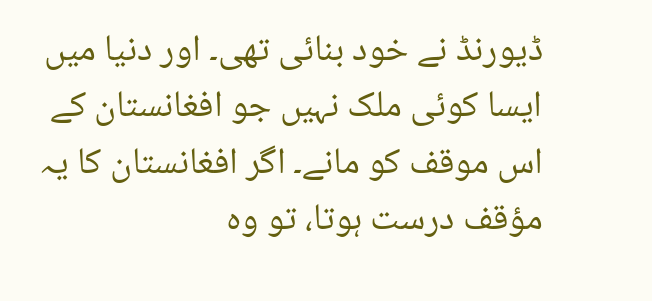ڈیورنڈ نے خود بنائی تھی۔ اور دنیا میں ایسا کوئی ملک نہیں جو افغانستان کے اس موقف کو مانے۔ اگر افغانستان کا یہ مؤقف درست ہوتا، تو وہ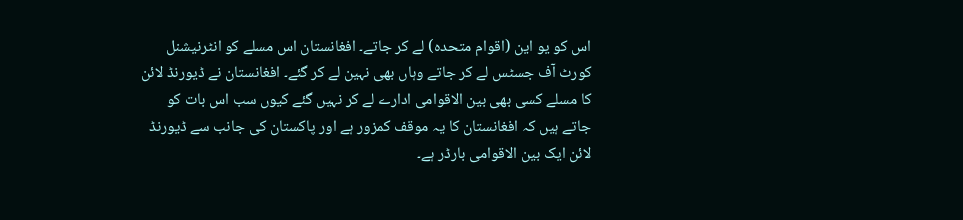اس کو یو این (اقوام متحدہ) لے کر جاتے۔ افغانستان اس مسلے کو انٹرنیشنل کورٹ آف جسٹس لے کر جاتے وہاں بھی نہین لے کر گئے۔ افغانستان نے ڈیورنڈ لائن کا مسلے کسی بھی بین الاقوامی ادارے لے کر نہیں گئے کیوں سب اس بات کو جاتے ہیں کہ افغانستان کا یہ موقف کمزور ہے اور پاکستان کی جانب سے ڈیورنڈ لائن ایک بین الاقوامی بارڈر ہے۔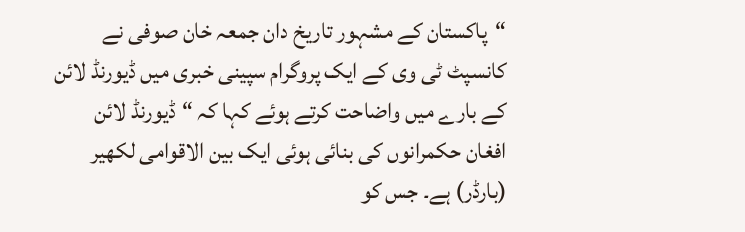“پاکستان کے مشہور تاریخ دان جمعہ خان صوفی نے کانسپٹ ٹی وی کے ایک پروگرام سپینی خبری میں ڈیورنڈ لائن کے بارے میں واضاحت کرتے ہوئے کہا کہ “ڈیورنڈ لائن افغان حکمرانوں کی بنائی ہوئی ایک بین الاقوامی لکھیر (بارڈر) ہے۔ جس کو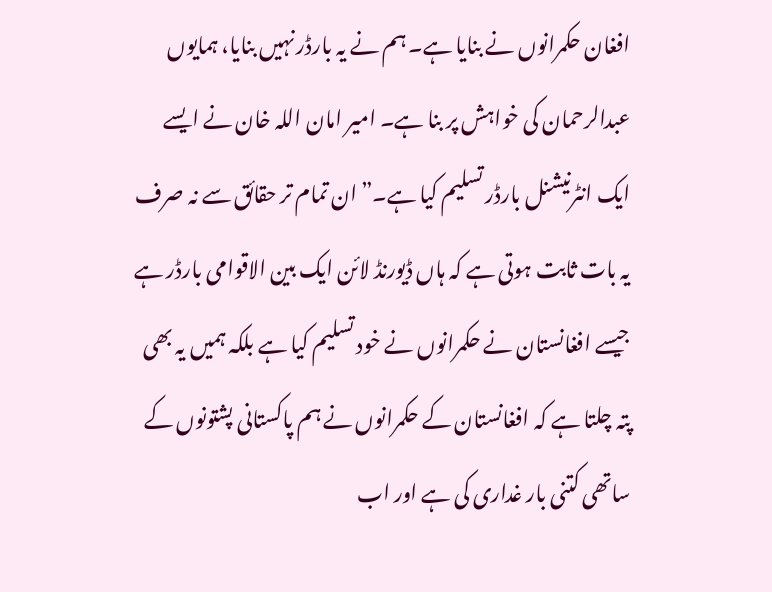افغان حکمرانوں نے بنایا ہے۔ ہم نے یہ بارڈر نہیں بنایا، ہمایوں عبدالرحمان کی خواہش پر بنا ہے۔ امیر امان اللہ خان نے ایسے ایک انٹرنیشنل بارڈر تسلیم کیا ہے۔”ان تمام تر حقائق سے نہ صرف یہ بات ثابت ہوتی ہے کہ ہاں ڈیورنڈ لائن ایک بین الاقوامی بارڈر ہے جیسے افغانستان نے حکمرانوں نے خود تسلیم کیا ہے بلکہ ہمیں یہ بھی پتہ چلتا ہے کہ افغانستان کے حکمرانوں نے ہم پاکستانی پشتونوں کے ساتھی کتنی بار غداری کی ہے اور اب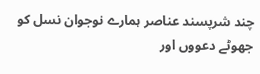چند شرپسند عناصر ہمارے نوجوان نسل کو جھوٹے دعووں اور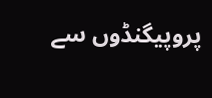پروپیگنڈوں سے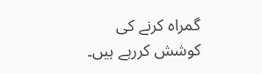گمراہ کرنے کی کوشش کررہے ہیں۔